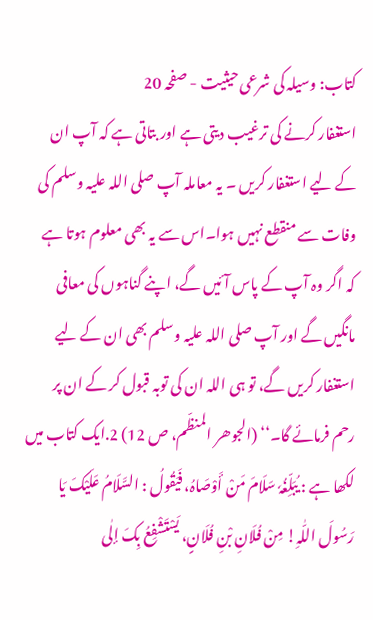کتاب: وسیلہ کی شرعی حیثیت - صفحہ 20
استغفار کرنے کی ترغیب دیتی ہے اور بتاتی ہے کہ آپ ان کے لیے استغفار کریں ۔ یہ معاملہ آپ صلی اللہ علیہ وسلم کی وفات سے منقطع نہیں ہوا۔اس سے یہ بھی معلوم ہوتا ہے کہ اگر وہ آپ کے پاس آئیں گے، اپنے گناہوں کی معافی مانگیں گے اور آپ صلی اللہ علیہ وسلم بھی ان کے لیے استغفار کریں گے، تو ہی اللہ ان کی توبہ قبول کر کے ان پر رحم فرمائے گا۔‘‘ (الجوھر المنظّم، ص 12) 2.ایک کتاب میں لکھا ہے : یُبَلِّغُہٗ سَلَامَ مَنْ أَوْصَاہُ، فَیَقُولُ : السَّلَامُ عَلَیْکَ یَا رَسُولَ اللّٰہِ! مِنْ فُلَانِ بْنِ فُلَانٍ، یَسْتَشْفِعُ بِکَ إلٰی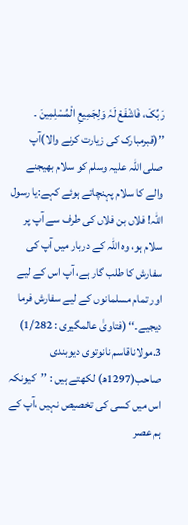رَبِّکَ، فَاشْفَعْ لَہٗ وَلِجَمِیعِ الْمُسْلِمِینَ ۔ ’’(قبرمبارک کی زیارت کرنے والا)آپ صلی اللہ علیہ وسلم کو سلام بھیجنے والے کا سلام پہنچاتے ہوئے کہے:یا رسول اللہ! فلاں بن فلاں کی طرف سے آپ پر سلام ہو، وہ اللہ کے دربار میں آپ کی سفارش کا طلب گار ہے، آپ اس کے لیے اور تمام مسلمانوں کے لیے سفارش فرما دیجیے۔‘‘ (فتاویٰ عالمگیری : 1/282) 3.مولاناقاسم نانوتوی دیوبندی صاحب(1297ھ) لکھتے ہیں : ’’کیونکہ اس میں کسی کی تخصیص نہیں ،آپ کے ہم عصر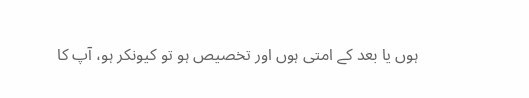ہوں یا بعد کے امتی ہوں اور تخصیص ہو تو کیونکر ہو، آپ کا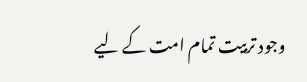وجود تربیت تمام امت کے لیے